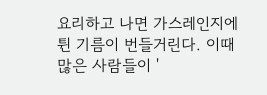요리하고 나면 가스레인지에 튄 기름이 번들거린다. 이때 많은 사람들이 '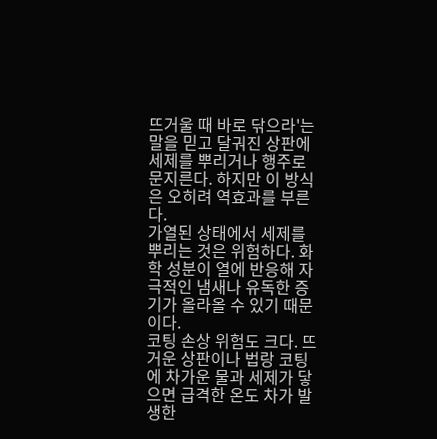뜨거울 때 바로 닦으라'는 말을 믿고 달궈진 상판에 세제를 뿌리거나 행주로 문지른다. 하지만 이 방식은 오히려 역효과를 부른다.
가열된 상태에서 세제를 뿌리는 것은 위험하다. 화학 성분이 열에 반응해 자극적인 냄새나 유독한 증기가 올라올 수 있기 때문이다.
코팅 손상 위험도 크다. 뜨거운 상판이나 법랑 코팅에 차가운 물과 세제가 닿으면 급격한 온도 차가 발생한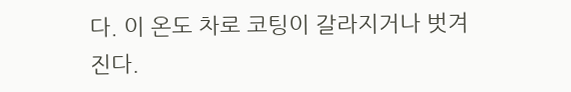다. 이 온도 차로 코팅이 갈라지거나 벗겨진다.